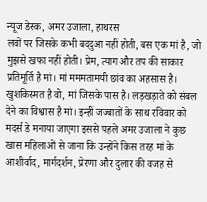न्यूज डेस्क, अमर उजाला, हाथरस
लवों पर जिसके कभी बददुआ नहीं होती, बस एक मां है, जो मुझसे खफा नहीं होती। प्रेम, त्याग और तप की साकार प्रतिमूर्ति है मां। मां मममतामयी छांव का अहसास है। खुशकिस्मत है वो, मां जिसके पास है। लड़खड़ाते को संबल देने का विश्वास है मां। इन्हीं जज्बातों के साथ रविवार को मदर्स डे मनाया जाएगा इससे पहले अमर उजाला ने कुछ खास महिलाओं से जाना कि उन्होंने किस तरह मां के आशीर्वाद, मार्गदर्शन, प्रेरणा और दुलार की वजह से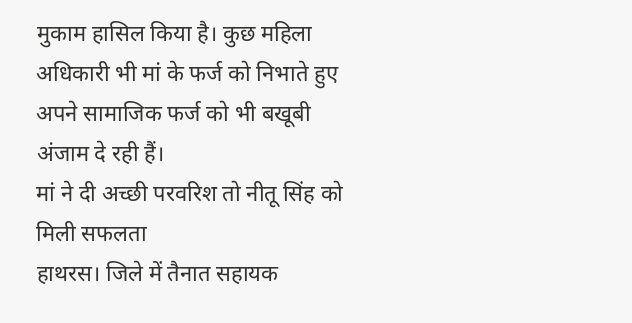मुकाम हासिल किया है। कुछ महिला अधिकारी भी मां के फर्ज को निभाते हुए अपने सामाजिक फर्ज को भी बखूबी अंजाम दे रही हैं।
मां ने दी अच्छी परवरिश तो नीतू सिंह को मिली सफलता
हाथरस। जिले में तैनात सहायक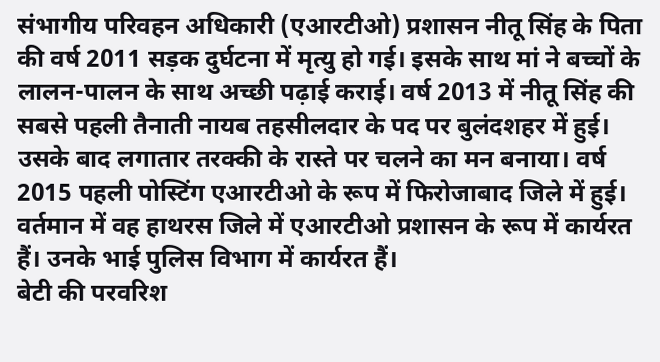संभागीय परिवहन अधिकारी (एआरटीओ) प्रशासन नीतू सिंह के पिता की वर्ष 2011 सड़क दुर्घटना में मृत्यु हो गई। इसके साथ मां ने बच्चों के लालन-पालन के साथ अच्छी पढ़ाई कराई। वर्ष 2013 में नीतू सिंह की सबसे पहली तैनाती नायब तहसीलदार के पद पर बुलंदशहर में हुई। उसके बाद लगातार तरक्की के रास्ते पर चलने का मन बनाया। वर्ष 2015 पहली पोस्टिंग एआरटीओ के रूप में फिरोजाबाद जिले में हुई। वर्तमान में वह हाथरस जिले में एआरटीओ प्रशासन के रूप में कार्यरत हैं। उनके भाई पुलिस विभाग में कार्यरत हैं।
बेटी की परवरिश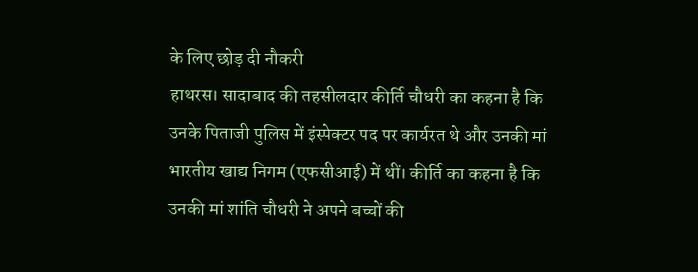के लिए छोड़ दी नौकरी
हाथरस। सादाबाद की तहसीलदार कीर्ति चौधरी का कहना है कि उनके पिताजी पुलिस में इंस्पेक्टर पद पर कार्यरत थे और उनकी मां भारतीय खाद्य निगम (एफसीआई) में थीं। कीर्ति का कहना है कि उनकी मां शांति चौधरी ने अपने बच्चों की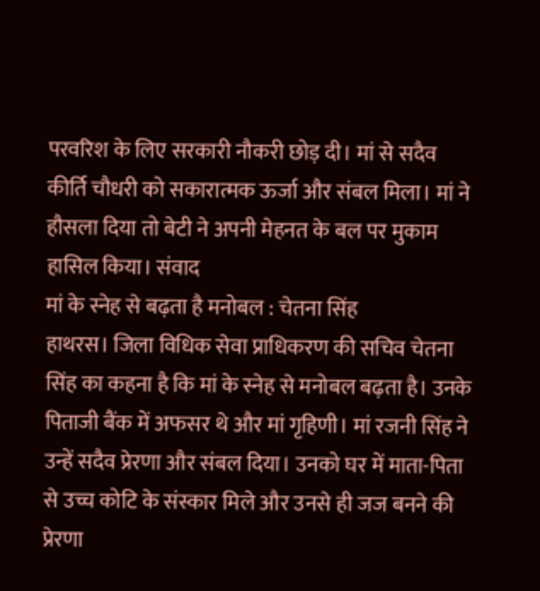परवरिश के लिए सरकारी नौकरी छोड़ दी। मां से सदैव कीर्ति चौधरी को सकारात्मक ऊर्जा और संबल मिला। मां ने हौसला दिया तो बेटी ने अपनी मेहनत के बल पर मुकाम हासिल किया। संवाद
मां के स्नेह से बढ़ता है मनोबल : चेतना सिंह
हाथरस। जिला विधिक सेवा प्राधिकरण की सचिव चेतना सिंह का कहना है कि मां के स्नेह से मनोबल बढ़ता है। उनके पिताजी बैंक में अफसर थे और मां गृहिणी। मां रजनी सिंह ने उन्हें सदैव प्रेरणा और संबल दिया। उनको घर में माता-पिता से उच्च कोटि के संस्कार मिले और उनसे ही जज बनने की प्रेरणा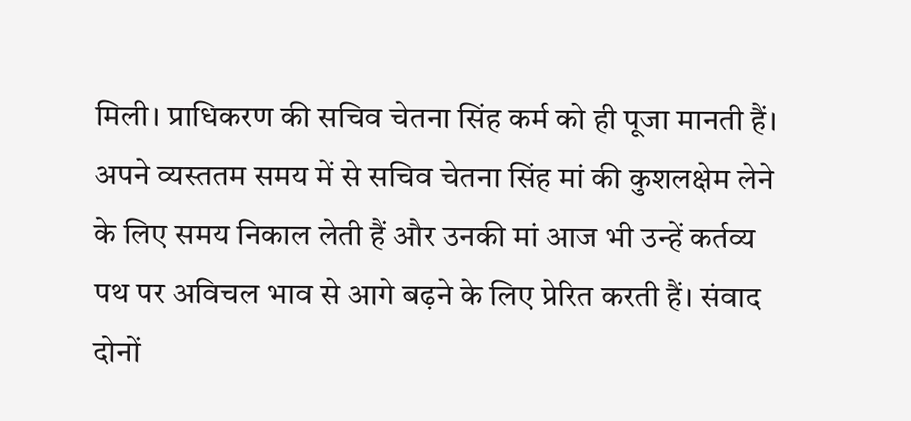मिली। प्राधिकरण की सचिव चेतना सिंह कर्म को ही पूजा मानती हैं। अपने व्यस्ततम समय में से सचिव चेतना सिंह मां की कुशलक्षेम लेने के लिए समय निकाल लेती हैं और उनकी मां आज भी उन्हें कर्तव्य पथ पर अविचल भाव से आगे बढ़ने के लिए प्रेरित करती हैं। संवाद
दोनों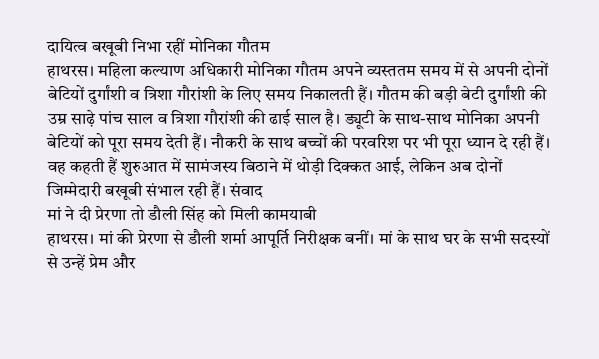दायित्व बखूबी निभा रहीं मोनिका गौतम
हाथरस। महिला कल्याण अधिकारी मोनिका गौतम अपने व्यस्ततम समय में से अपनी दोनों बेटियों दुर्गांशी व त्रिशा गौरांशी के लिए समय निकालती हैं। गौतम की बड़ी बेटी दुर्गांशी की उम्र साढ़े पांच साल व त्रिशा गौरांशी की ढाई साल है। ड्यूटी के साथ-साथ मोनिका अपनी बेटियों को पूरा समय देती हैं। नौकरी के साथ बच्चों की परवरिश पर भी पूरा ध्यान दे रही हैं। वह कहती हैं शुरुआत में सामंजस्य बिठाने में थोड़ी दिक्कत आई, लेकिन अब दोनों जिम्मेदारी बखूबी संभाल रही हैं। संवाद
मां ने दी प्रेरणा तो डौली सिंह को मिली कामयाबी
हाथरस। मां की प्रेरणा से डौली शर्मा आपूर्ति निरीक्षक बनीं। मां के साथ घर के सभी सदस्यों से उन्हें प्रेम और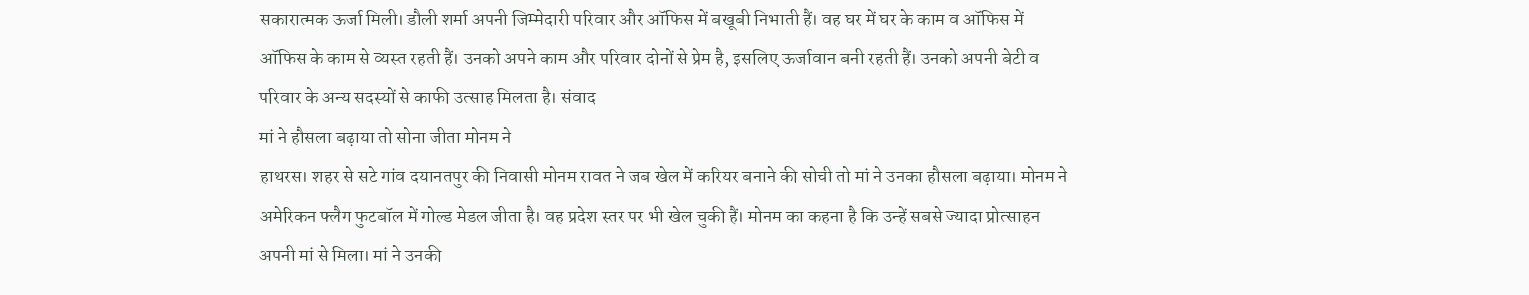सकारात्मक ऊर्जा मिली। डौली शर्मा अपनी जिम्मेदारी परिवार और ऑफिस में बखूबी निभाती हैं। वह घर में घर के काम व ऑफिस में ऑफिस के काम से व्यस्त रहती हैं। उनको अपने काम और परिवार दोनों से प्रेम है, इसलिए ऊर्जावान बनी रहती हैं। उनको अपनी बेटी व परिवार के अन्य सदस्यों से काफी उत्साह मिलता है। संवाद
मां ने हौसला बढ़ाया तो सोना जीता मोनम ने
हाथरस। शहर से सटे गांव दयानतपुर की निवासी मोनम रावत ने जब खेल में करियर बनाने की सोची तो मां ने उनका हौसला बढ़ाया। मोनम ने अमेरिकन फ्लैग फुटबॉल में गोल्ड मेडल जीता है। वह प्रदेश स्तर पर भी खेल चुकी हैं। मोनम का कहना है कि उन्हें सबसे ज्यादा प्रोत्साहन अपनी मां से मिला। मां ने उनकी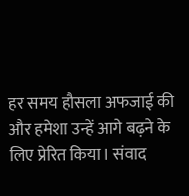हर समय हौसला अफजाई की और हमेशा उन्हें आगे बढ़ने के लिए प्रेरित किया। संवाद